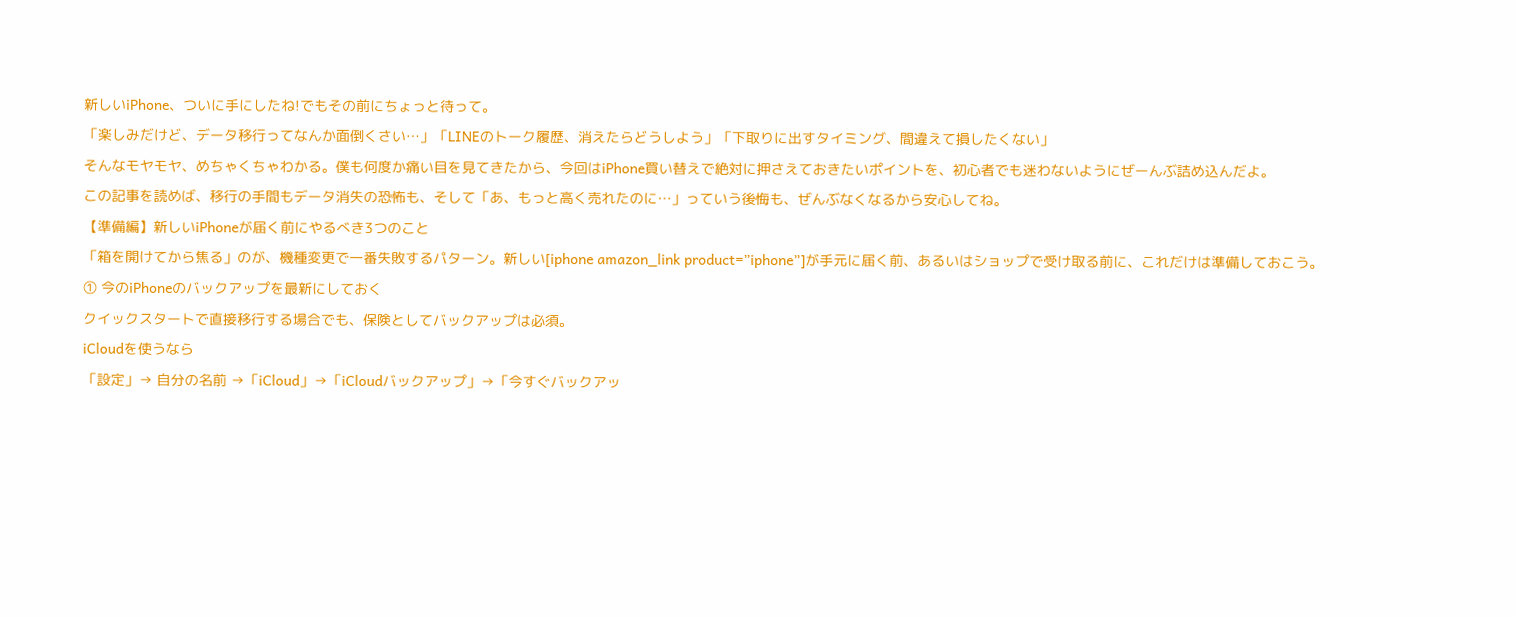新しいiPhone、ついに手にしたね!でもその前にちょっと待って。
「楽しみだけど、データ移行ってなんか面倒くさい…」「LINEのトーク履歴、消えたらどうしよう」「下取りに出すタイミング、間違えて損したくない」
そんなモヤモヤ、めちゃくちゃわかる。僕も何度か痛い目を見てきたから、今回はiPhone買い替えで絶対に押さえておきたいポイントを、初心者でも迷わないようにぜーんぶ詰め込んだよ。
この記事を読めば、移行の手間もデータ消失の恐怖も、そして「あ、もっと高く売れたのに…」っていう後悔も、ぜんぶなくなるから安心してね。
【準備編】新しいiPhoneが届く前にやるべき3つのこと
「箱を開けてから焦る」のが、機種変更で一番失敗するパターン。新しい[iphone amazon_link product=”iphone”]が手元に届く前、あるいはショップで受け取る前に、これだけは準備しておこう。
① 今のiPhoneのバックアップを最新にしておく
クイックスタートで直接移行する場合でも、保険としてバックアップは必須。
iCloudを使うなら
「設定」→ 自分の名前 →「iCloud」→「iCloudバックアップ」→「今すぐバックアッ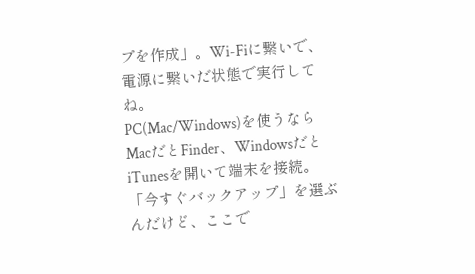プを作成」。Wi-Fiに繋いで、電源に繋いだ状態で実行してね。
PC(Mac/Windows)を使うなら
MacだとFinder、WindowsだとiTunesを開いて端末を接続。「今すぐバックアップ」を選ぶんだけど、ここで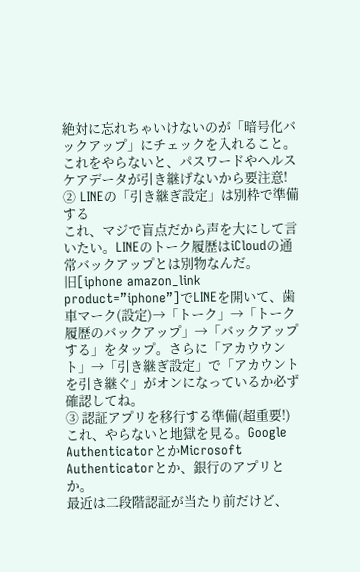絶対に忘れちゃいけないのが「暗号化バックアップ」にチェックを入れること。これをやらないと、パスワードやヘルスケアデータが引き継げないから要注意!
② LINEの「引き継ぎ設定」は別枠で準備する
これ、マジで盲点だから声を大にして言いたい。LINEのトーク履歴はiCloudの通常バックアップとは別物なんだ。
旧[iphone amazon_link product=”iphone”]でLINEを開いて、歯車マーク(設定)→「トーク」→「トーク履歴のバックアップ」→「バックアップする」をタップ。さらに「アカウウント」→「引き継ぎ設定」で「アカウントを引き継ぐ」がオンになっているか必ず確認してね。
③ 認証アプリを移行する準備(超重要!)
これ、やらないと地獄を見る。Google AuthenticatorとかMicrosoft Authenticatorとか、銀行のアプリとか。
最近は二段階認証が当たり前だけど、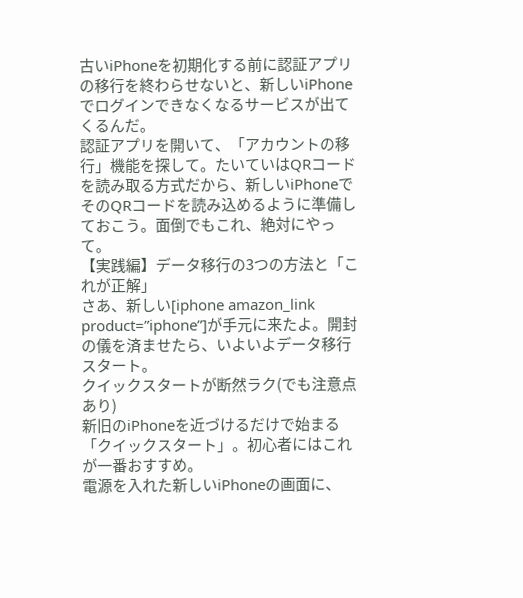古いiPhoneを初期化する前に認証アプリの移行を終わらせないと、新しいiPhoneでログインできなくなるサービスが出てくるんだ。
認証アプリを開いて、「アカウントの移行」機能を探して。たいていはQRコードを読み取る方式だから、新しいiPhoneでそのQRコードを読み込めるように準備しておこう。面倒でもこれ、絶対にやって。
【実践編】データ移行の3つの方法と「これが正解」
さあ、新しい[iphone amazon_link product=”iphone”]が手元に来たよ。開封の儀を済ませたら、いよいよデータ移行スタート。
クイックスタートが断然ラク(でも注意点あり)
新旧のiPhoneを近づけるだけで始まる「クイックスタート」。初心者にはこれが一番おすすめ。
電源を入れた新しいiPhoneの画面に、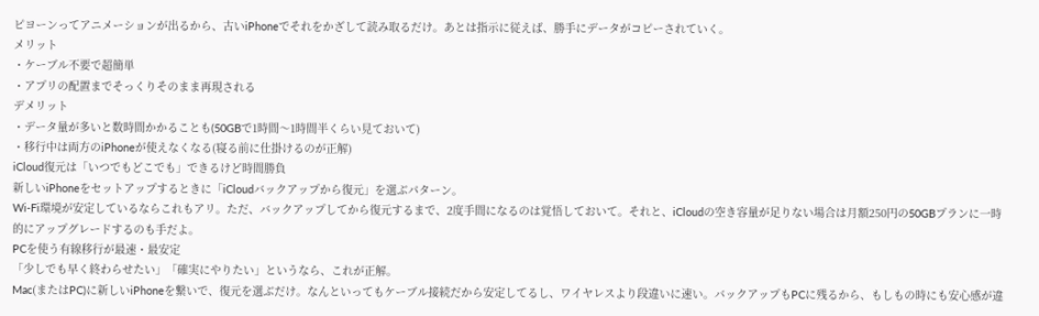ピヨーンってアニメーションが出るから、古いiPhoneでそれをかざして読み取るだけ。あとは指示に従えば、勝手にデータがコピーされていく。
メリット
・ケーブル不要で超簡単
・アプリの配置までそっくりそのまま再現される
デメリット
・データ量が多いと数時間かかることも(50GBで1時間〜1時間半くらい見ておいて)
・移行中は両方のiPhoneが使えなくなる(寝る前に仕掛けるのが正解)
iCloud復元は「いつでもどこでも」できるけど時間勝負
新しいiPhoneをセットアップするときに「iCloudバックアップから復元」を選ぶパターン。
Wi-Fi環境が安定しているならこれもアリ。ただ、バックアップしてから復元するまで、2度手間になるのは覚悟しておいて。それと、iCloudの空き容量が足りない場合は月額250円の50GBプランに一時的にアップグレードするのも手だよ。
PCを使う有線移行が最速・最安定
「少しでも早く終わらせたい」「確実にやりたい」というなら、これが正解。
Mac(またはPC)に新しいiPhoneを繋いで、復元を選ぶだけ。なんといってもケーブル接続だから安定してるし、ワイヤレスより段違いに速い。バックアップもPCに残るから、もしもの時にも安心感が違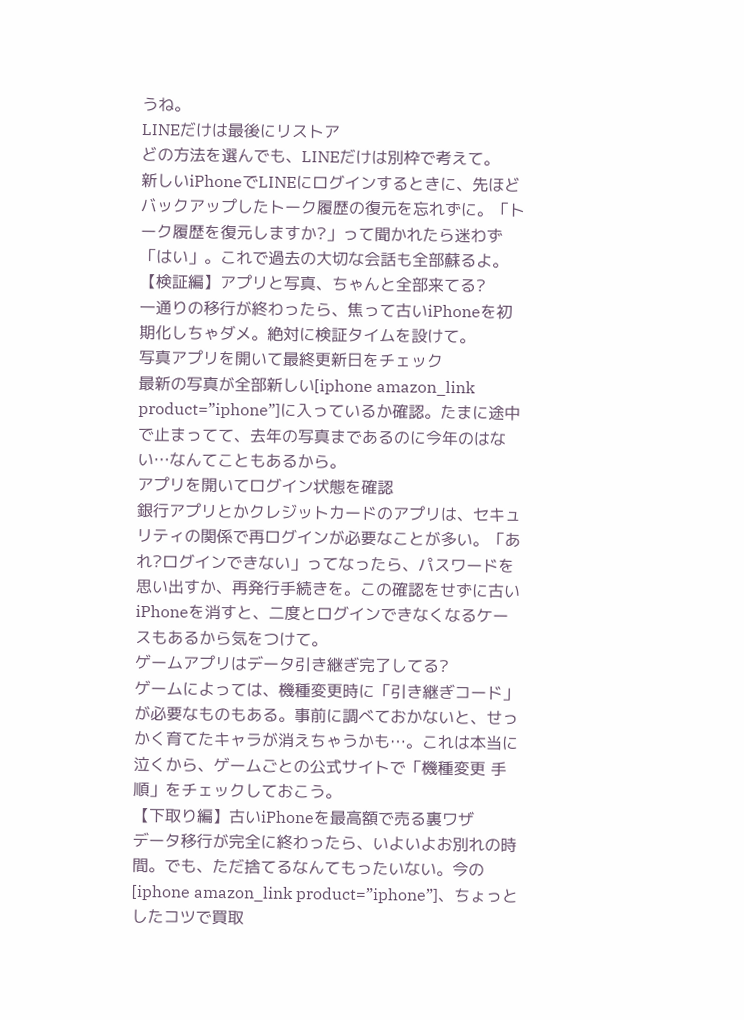うね。
LINEだけは最後にリストア
どの方法を選んでも、LINEだけは別枠で考えて。
新しいiPhoneでLINEにログインするときに、先ほどバックアップしたトーク履歴の復元を忘れずに。「トーク履歴を復元しますか?」って聞かれたら迷わず「はい」。これで過去の大切な会話も全部蘇るよ。
【検証編】アプリと写真、ちゃんと全部来てる?
一通りの移行が終わったら、焦って古いiPhoneを初期化しちゃダメ。絶対に検証タイムを設けて。
写真アプリを開いて最終更新日をチェック
最新の写真が全部新しい[iphone amazon_link product=”iphone”]に入っているか確認。たまに途中で止まってて、去年の写真まであるのに今年のはない…なんてこともあるから。
アプリを開いてログイン状態を確認
銀行アプリとかクレジットカードのアプリは、セキュリティの関係で再ログインが必要なことが多い。「あれ?ログインできない」ってなったら、パスワードを思い出すか、再発行手続きを。この確認をせずに古いiPhoneを消すと、二度とログインできなくなるケースもあるから気をつけて。
ゲームアプリはデータ引き継ぎ完了してる?
ゲームによっては、機種変更時に「引き継ぎコード」が必要なものもある。事前に調べておかないと、せっかく育てたキャラが消えちゃうかも…。これは本当に泣くから、ゲームごとの公式サイトで「機種変更 手順」をチェックしておこう。
【下取り編】古いiPhoneを最高額で売る裏ワザ
データ移行が完全に終わったら、いよいよお別れの時間。でも、ただ捨てるなんてもったいない。今の[iphone amazon_link product=”iphone”]、ちょっとしたコツで買取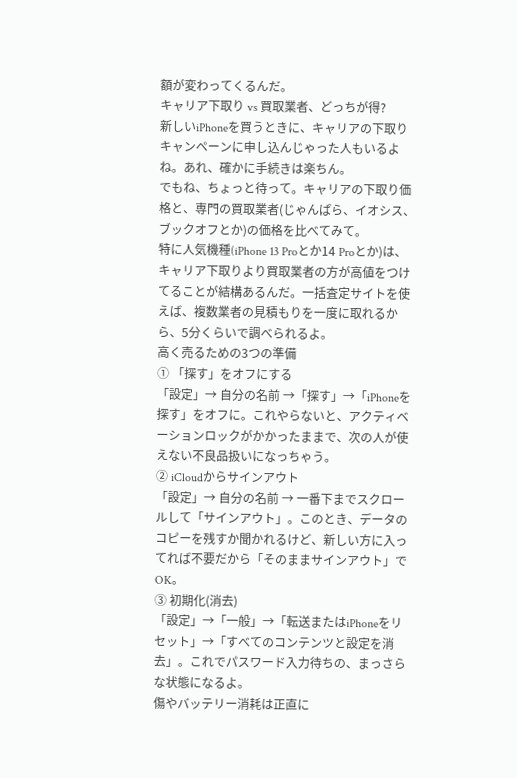額が変わってくるんだ。
キャリア下取り vs 買取業者、どっちが得?
新しいiPhoneを買うときに、キャリアの下取りキャンペーンに申し込んじゃった人もいるよね。あれ、確かに手続きは楽ちん。
でもね、ちょっと待って。キャリアの下取り価格と、専門の買取業者(じゃんぱら、イオシス、ブックオフとか)の価格を比べてみて。
特に人気機種(iPhone 13 Proとか14 Proとか)は、キャリア下取りより買取業者の方が高値をつけてることが結構あるんだ。一括査定サイトを使えば、複数業者の見積もりを一度に取れるから、5分くらいで調べられるよ。
高く売るための3つの準備
① 「探す」をオフにする
「設定」→ 自分の名前 →「探す」→「iPhoneを探す」をオフに。これやらないと、アクティベーションロックがかかったままで、次の人が使えない不良品扱いになっちゃう。
② iCloudからサインアウト
「設定」→ 自分の名前 → 一番下までスクロールして「サインアウト」。このとき、データのコピーを残すか聞かれるけど、新しい方に入ってれば不要だから「そのままサインアウト」でOK。
③ 初期化(消去)
「設定」→「一般」→「転送またはiPhoneをリセット」→「すべてのコンテンツと設定を消去」。これでパスワード入力待ちの、まっさらな状態になるよ。
傷やバッテリー消耗は正直に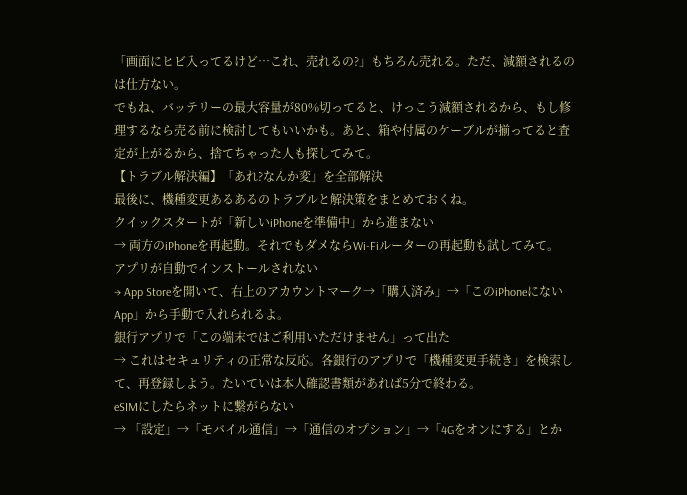「画面にヒビ入ってるけど…これ、売れるの?」もちろん売れる。ただ、減額されるのは仕方ない。
でもね、バッテリーの最大容量が80%切ってると、けっこう減額されるから、もし修理するなら売る前に検討してもいいかも。あと、箱や付属のケーブルが揃ってると査定が上がるから、捨てちゃった人も探してみて。
【トラブル解決編】「あれ?なんか変」を全部解決
最後に、機種変更あるあるのトラブルと解決策をまとめておくね。
クイックスタートが「新しいiPhoneを準備中」から進まない
→ 両方のiPhoneを再起動。それでもダメならWi-Fiルーターの再起動も試してみて。
アプリが自動でインストールされない
→ App Storeを開いて、右上のアカウントマーク→「購入済み」→「このiPhoneにないApp」から手動で入れられるよ。
銀行アプリで「この端末ではご利用いただけません」って出た
→ これはセキュリティの正常な反応。各銀行のアプリで「機種変更手続き」を検索して、再登録しよう。たいていは本人確認書類があれば5分で終わる。
eSIMにしたらネットに繋がらない
→ 「設定」→「モバイル通信」→「通信のオプション」→「4Gをオンにする」とか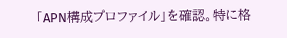「APN構成プロファイル」を確認。特に格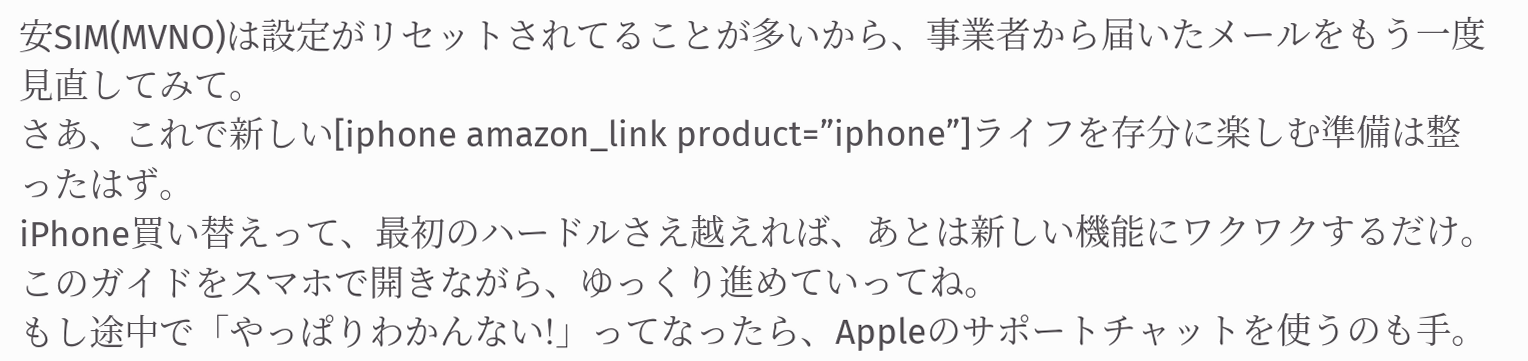安SIM(MVNO)は設定がリセットされてることが多いから、事業者から届いたメールをもう一度見直してみて。
さあ、これで新しい[iphone amazon_link product=”iphone”]ライフを存分に楽しむ準備は整ったはず。
iPhone買い替えって、最初のハードルさえ越えれば、あとは新しい機能にワクワクするだけ。このガイドをスマホで開きながら、ゆっくり進めていってね。
もし途中で「やっぱりわかんない!」ってなったら、Appleのサポートチャットを使うのも手。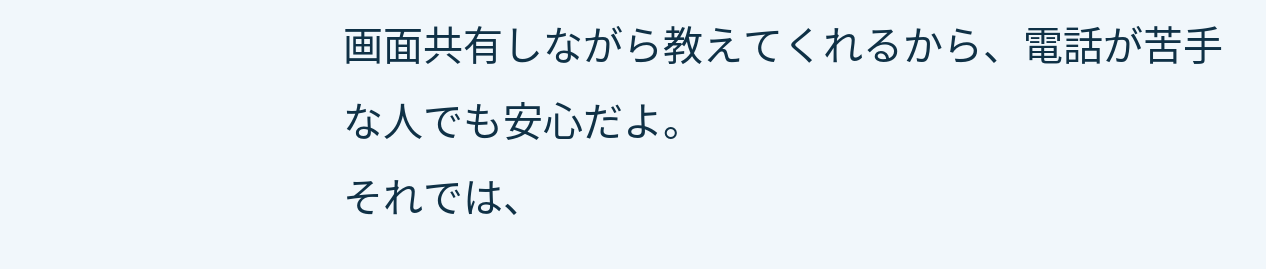画面共有しながら教えてくれるから、電話が苦手な人でも安心だよ。
それでは、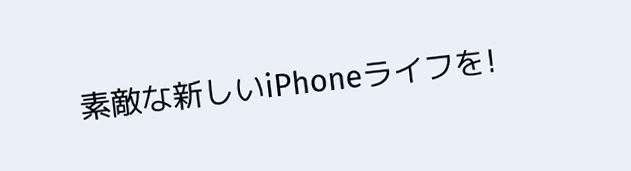素敵な新しいiPhoneライフを!